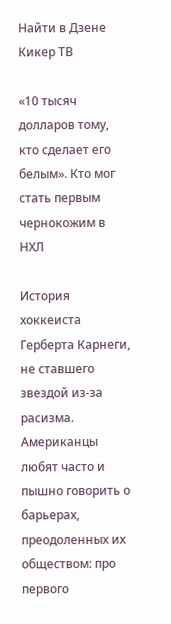Найти в Дзене
Кикер ТВ

«10 тысяч долларов тому, кто сделает его белым». Кто мог стать первым чернокожим в НХЛ

История хоккеиста Герберта Карнеги, не ставшего звездой из-за расизма. Американцы любят часто и пышно говорить о барьерах, преодоленных их обществом: про первого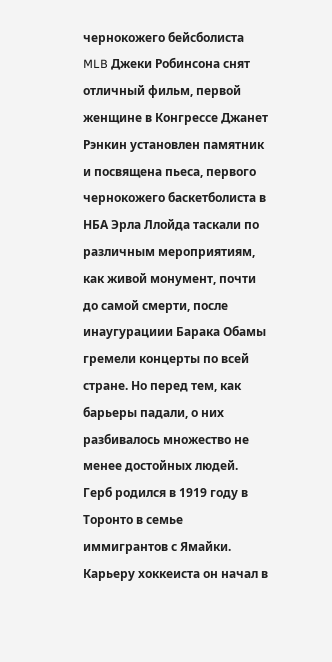чернокожего бейсболиста MLB Джеки Робинсона снят отличный фильм, первой женщине в Конгрессе Джанет Рэнкин установлен памятник и посвящена пьеса, первого чернокожего баскетболиста в НБА Эрла Ллойда таскали по различным мероприятиям, как живой монумент, почти до самой смерти, после инаугурациии Барака Обамы гремели концерты по всей стране. Но перед тем, как барьеры падали, о них разбивалось множество не менее достойных людей. Герб родился в 1919 году в Торонто в семье иммигрантов с Ямайки. Карьеру хоккеиста он начал в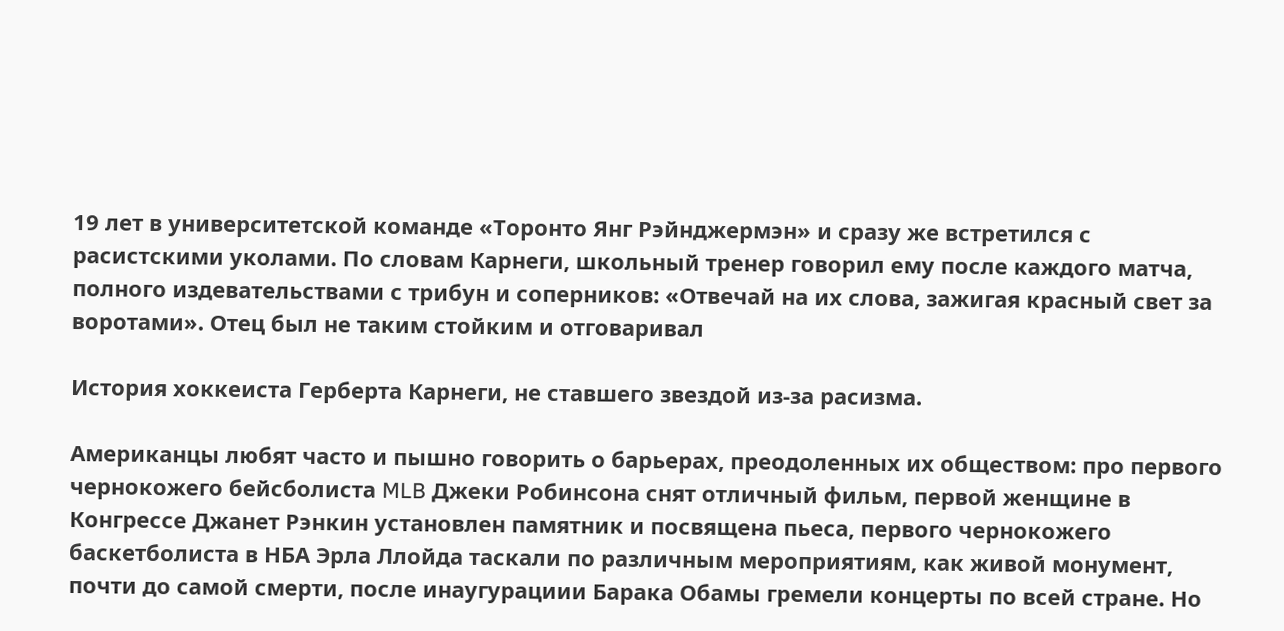19 лет в университетской команде «Торонто Янг Рэйнджермэн» и сразу же встретился с расистскими уколами. По словам Карнеги, школьный тренер говорил ему после каждого матча, полного издевательствами с трибун и соперников: «Отвечай на их слова, зажигая красный свет за воротами». Отец был не таким стойким и отговаривал

История хоккеиста Герберта Карнеги, не ставшего звездой из-за расизма.

Американцы любят часто и пышно говорить о барьерах, преодоленных их обществом: про первого чернокожего бейсболиста MLB Джеки Робинсона снят отличный фильм, первой женщине в Конгрессе Джанет Рэнкин установлен памятник и посвящена пьеса, первого чернокожего баскетболиста в НБА Эрла Ллойда таскали по различным мероприятиям, как живой монумент, почти до самой смерти, после инаугурациии Барака Обамы гремели концерты по всей стране. Но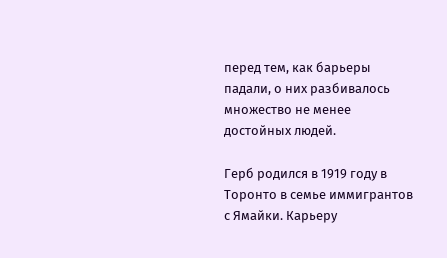перед тем, как барьеры падали, о них разбивалось множество не менее достойных людей.

Герб родился в 1919 году в Торонто в семье иммигрантов с Ямайки. Карьеру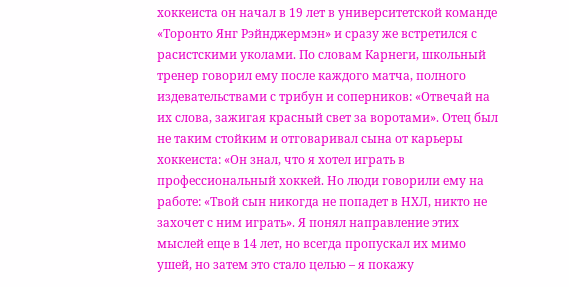хоккеиста он начал в 19 лет в университетской команде «Торонто Янг Рэйнджермэн» и сразу же встретился с расистскими уколами. По словам Карнеги, школьный тренер говорил ему после каждого матча, полного издевательствами с трибун и соперников: «Отвечай на их слова, зажигая красный свет за воротами». Отец был не таким стойким и отговаривал сына от карьеры хоккеиста: «Он знал, что я хотел играть в профессиональный хоккей. Но люди говорили ему на работе: «Твой сын никогда не попадет в НХЛ, никто не захочет с ним играть». Я понял направление этих мыслей еще в 14 лет, но всегда пропускал их мимо ушей, но затем это стало целью – я покажу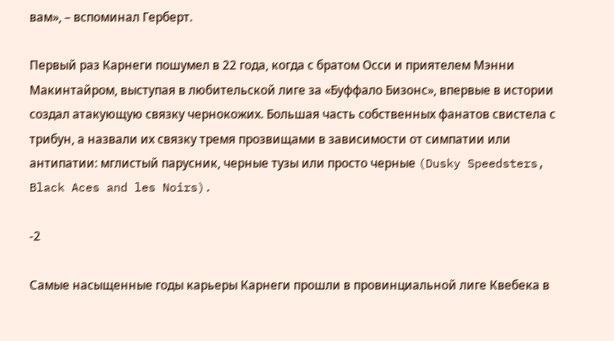вам», – вспоминал Герберт.

Первый раз Карнеги пошумел в 22 года, когда с братом Осси и приятелем Мэнни Макинтайром, выступая в любительской лиге за «Буффало Бизонс», впервые в истории создал атакующую связку чернокожих. Большая часть собственных фанатов свистела с трибун, а назвали их связку тремя прозвищами в зависимости от симпатии или антипатии: мглистый парусник, черные тузы или просто черные (Dusky Speedsters, Black Aces and les Noirs).

-2

Самые насыщенные годы карьеры Карнеги прошли в провинциальной лиге Квебека в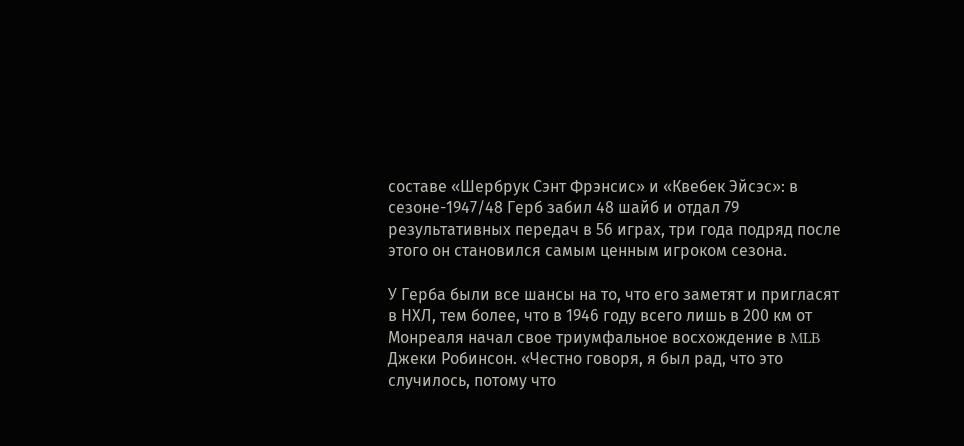составе «Шербрук Сэнт Фрэнсис» и «Квебек Эйсэс»: в сезоне-1947/48 Герб забил 48 шайб и отдал 79 результативных передач в 56 играх, три года подряд после этого он становился самым ценным игроком сезона.

У Герба были все шансы на то, что его заметят и пригласят в НХЛ, тем более, что в 1946 году всего лишь в 200 км от Монреаля начал свое триумфальное восхождение в MLB Джеки Робинсон. «Честно говоря, я был рад, что это случилось, потому что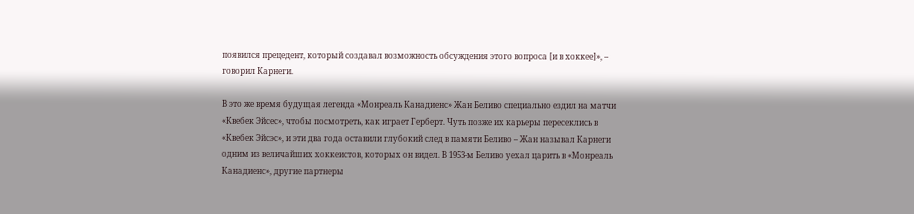появился прецедент, который создавал возможность обсуждения этого вопроса [и в хоккее]», – говорил Карнеги.

В это же время будущая легенда «Монреаль Канадиенс» Жан Беливо специально ездил на матчи «Квебек Эйсес», чтобы посмотреть, как играет Герберт. Чуть позже их карьеры пересеклись в «Квебек Эйсэс», и эти два года оставили глубокий след в памяти Беливо – Жан называл Карнеги одним из величайших хоккеистов, которых он видел. В 1953-м Беливо уехал царить в «Монреаль Канадиенс», другие партнеры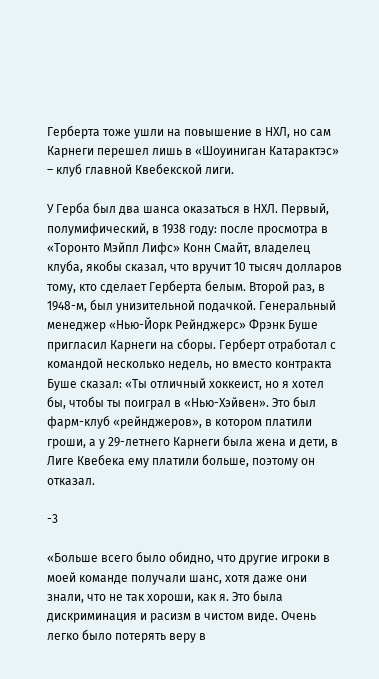Герберта тоже ушли на повышение в НХЛ, но сам Карнеги перешел лишь в «Шоуиниган Катарактэс» – клуб главной Квебекской лиги.

У Герба был два шанса оказаться в НХЛ. Первый, полумифический, в 1938 году: после просмотра в «Торонто Мэйпл Лифс» Конн Смайт, владелец клуба, якобы сказал, что вручит 10 тысяч долларов тому, кто сделает Герберта белым. Второй раз, в 1948-м, был унизительной подачкой. Генеральный менеджер «Нью-Йорк Рейнджерс» Фрэнк Буше пригласил Карнеги на сборы. Герберт отработал с командой несколько недель, но вместо контракта Буше сказал: «Ты отличный хоккеист, но я хотел бы, чтобы ты поиграл в «Нью-Хэйвен». Это был фарм-клуб «рейнджеров», в котором платили гроши, а у 29-летнего Карнеги была жена и дети, в Лиге Квебека ему платили больше, поэтому он отказал.

-3

«Больше всего было обидно, что другие игроки в моей команде получали шанс, хотя даже они знали, что не так хороши, как я. Это была дискриминация и расизм в чистом виде. Очень легко было потерять веру в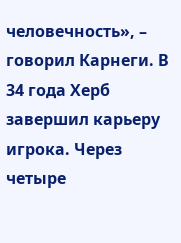человечность», – говорил Карнеги. В 34 года Херб завершил карьеру игрока. Через четыре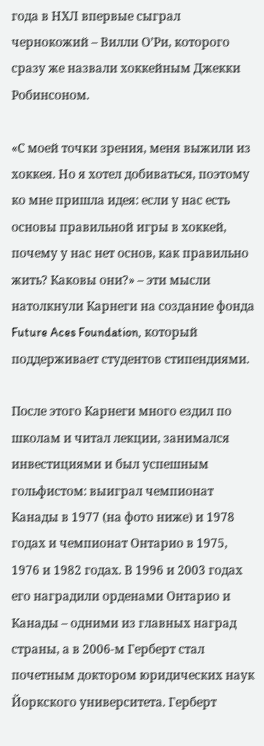года в НХЛ впервые сыграл чернокожий – Вилли О’Ри, которого сразу же назвали хоккейным Джекки Робинсоном.

«С моей точки зрения, меня выжили из хоккея. Но я хотел добиваться, поэтому ко мне пришла идея: если у нас есть основы правильной игры в хоккей, почему у нас нет основ, как правильно жить? Каковы они?» – эти мысли натолкнули Карнеги на создание фонда Future Aces Foundation, который поддерживает студентов стипендиями.

После этого Карнеги много ездил по школам и читал лекции, занимался инвестициями и был успешным гольфистом: выиграл чемпионат Канады в 1977 (на фото ниже) и 1978 годах и чемпионат Онтарио в 1975, 1976 и 1982 годах. В 1996 и 2003 годах его наградили орденами Онтарио и Канады – одними из главных наград страны, а в 2006-м Герберт стал почетным доктором юридических наук Йоркского университета. Герберт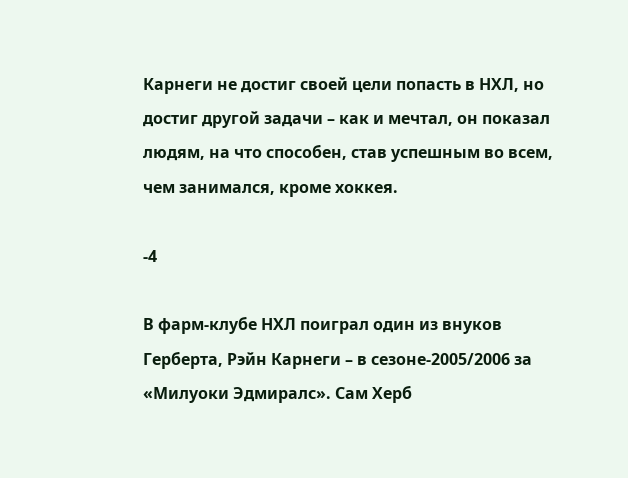Карнеги не достиг своей цели попасть в НХЛ, но достиг другой задачи – как и мечтал, он показал людям, на что способен, став успешным во всем, чем занимался, кроме хоккея.

-4

В фарм-клубе НХЛ поиграл один из внуков Герберта, Рэйн Карнеги – в сезоне-2005/2006 за «Милуоки Эдмиралс». Сам Херб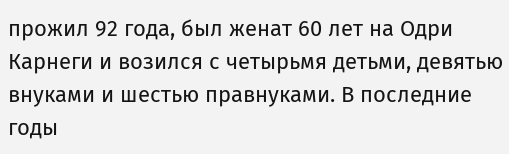прожил 92 года, был женат 60 лет на Одри Карнеги и возился с четырьмя детьми, девятью внуками и шестью правнуками. В последние годы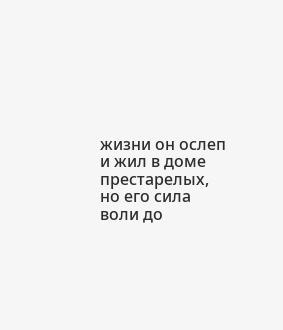жизни он ослеп и жил в доме престарелых, но его сила воли до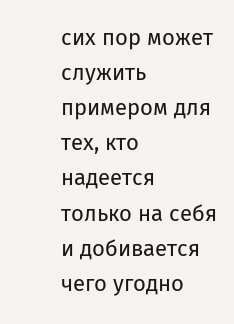сих пор может служить примером для тех, кто надеется только на себя и добивается чего угодно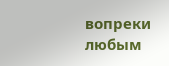вопреки любым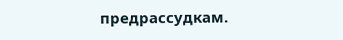предрассудкам.